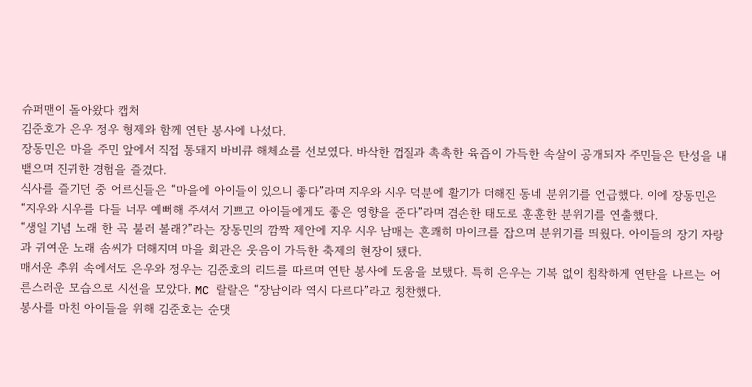슈퍼맨이 돌아왔다 캡처
김준호가 은우 정우 형제와 함께 연탄 봉사에 나섰다.
장동민은 마을 주민 앞에서 직접 통돼지 바비큐 해체쇼를 선보였다. 바삭한 껍질과 촉촉한 육즙이 가득한 속살이 공개되자 주민들은 탄성을 내뱉으며 진귀한 경험을 즐겼다.
식사를 즐기던 중 어르신들은 “마을에 아이들이 있으니 좋다”라며 지우와 시우 덕분에 활기가 더해진 동네 분위기를 언급했다. 이에 장동민은 “지우와 시우를 다들 너무 예뻐해 주셔서 기쁘고 아이들에게도 좋은 영향을 준다”라며 겸손한 태도로 훈훈한 분위기를 연출했다.
“생일 기념 노래 한 곡 불러 볼래?”라는 장동민의 깜짝 제안에 지우 시우 남매는 흔쾌히 마이크를 잡으며 분위기를 띄웠다. 아이들의 장기 자랑과 귀여운 노래 솜씨가 더해지며 마을 회관은 웃음이 가득한 축제의 현장이 됐다.
매서운 추위 속에서도 은우와 정우는 김준호의 리드를 따르며 연탄 봉사에 도움을 보탰다. 특히 은우는 기복 없이 침착하게 연탄을 나르는 어른스러운 모습으로 시선을 모았다. MC 랄랄은 “장남이라 역시 다르다”라고 칭찬했다.
봉사를 마친 아이들을 위해 김준호는 순댓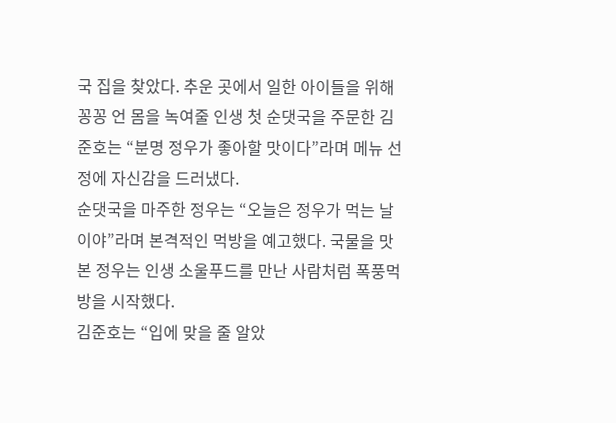국 집을 찾았다. 추운 곳에서 일한 아이들을 위해 꽁꽁 언 몸을 녹여줄 인생 첫 순댓국을 주문한 김준호는 “분명 정우가 좋아할 맛이다”라며 메뉴 선정에 자신감을 드러냈다.
순댓국을 마주한 정우는 “오늘은 정우가 먹는 날이야”라며 본격적인 먹방을 예고했다. 국물을 맛본 정우는 인생 소울푸드를 만난 사람처럼 폭풍먹방을 시작했다.
김준호는 “입에 맞을 줄 알았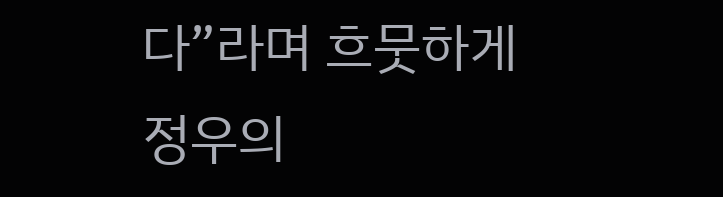다”라며 흐뭇하게 정우의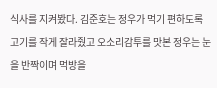식사를 지켜봤다. 김준호는 정우가 먹기 편하도록 고기를 작게 잘라줬고 오소리감투를 맛본 정우는 눈을 반짝이며 먹방을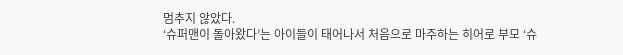멈추지 않았다.
‘슈퍼맨이 돌아왔다’는 아이들이 태어나서 처음으로 마주하는 히어로 부모 ‘슈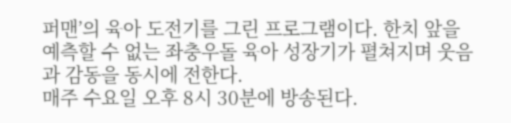퍼맨’의 육아 도전기를 그린 프로그램이다. 한치 앞을 예측할 수 없는 좌충우돌 육아 성장기가 펼쳐지며 웃음과 감동을 동시에 전한다.
매주 수요일 오후 8시 30분에 방송된다.